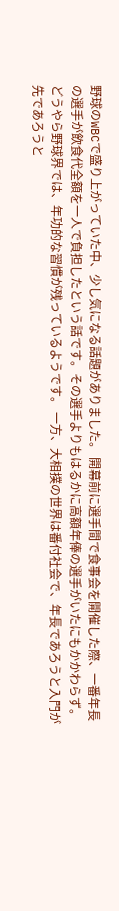野球のWBCで盛り上がっていた中、少し気になる話題がありました。 開幕前に選手間で食事会を開催した際、一番年長の選手が飲食代全額を一人で負担したという話です。その選手よりもはるかに高額年俸の選手がいたにもかかわらず。どうやら野球界では、年功的な習慣が残っているようです。 一方、大相撲の世界は番付社会で、年長であろうと入門が先であろうと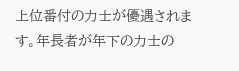上位番付の力士が優遇されます。年長者が年下の力士の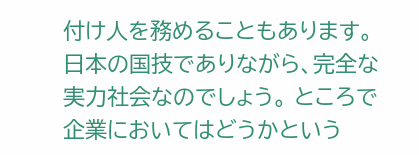付け人を務めることもあります。日本の国技でありながら、完全な実力社会なのでしょう。 ところで企業においてはどうかという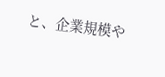と、企業規模や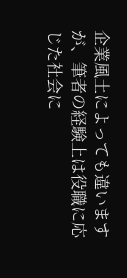企業風土によっても違いますが、筆者の経験上は役職に応じた社会に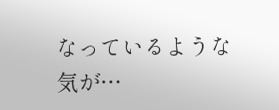なっているような気が…